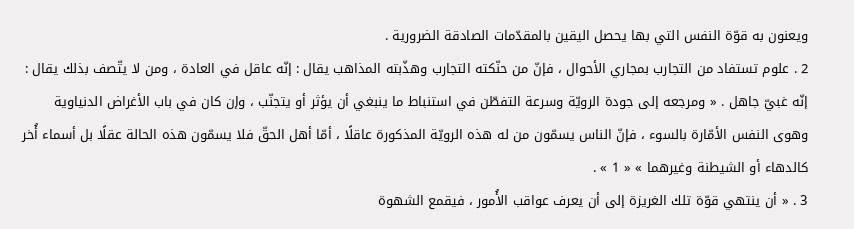ويعنون به قوّة النفس التي بها يحصل اليقين بالمقدّمات الصادقة الضرورية .
2 . علوم تستفاد من التجارب بمجاري الأحوال ، فإنّ من حنّكته التجارب وهذّبته المذاهب يقال : إنّه عاقل في العادة ، ومن لا يتّصف بذلك يقال : إنّه غبيّ جاهل . « ومرجعه إلى جودة الرويّة وسرعة التفطّن في استنباط ما ينبغي أن يؤثر أو يتجنّب ، وإن كان في باب الأغراض الدنياوية وهوى النفس الأمّارة بالسوء ، فإنّ الناس يسمّون من له هذه الرويّة المذكورة عاقلًا ، أمّا أهل الحقّ فلا يسمّون هذه الحالة عقلًا بل أسماء أُخر كالدهاء أو الشيطنة وغيرهما » « 1 » .
3 . « أن ينتهي قوّة تلك الغريزة إلى أن يعرف عواقب الأُمور ، فيقمع الشهوة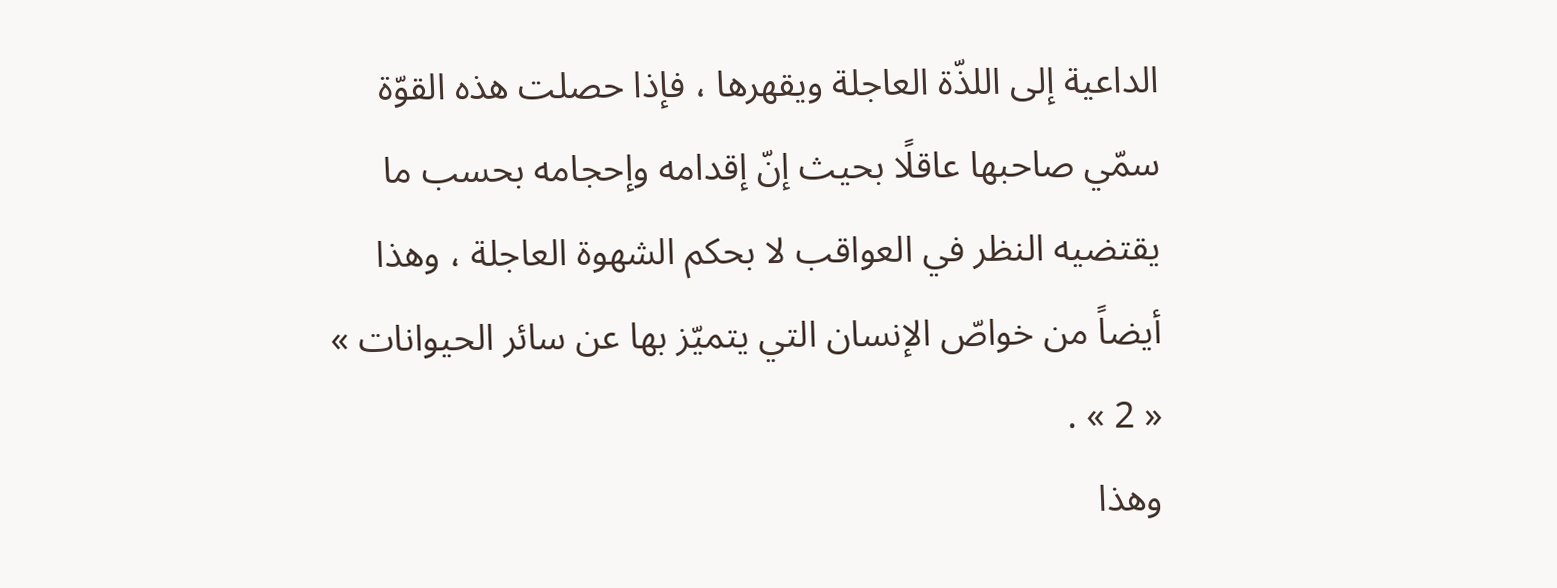الداعية إلى اللذّة العاجلة ويقهرها ، فإذا حصلت هذه القوّة سمّي صاحبها عاقلًا بحيث إنّ إقدامه وإحجامه بحسب ما يقتضيه النظر في العواقب لا بحكم الشهوة العاجلة ، وهذا أيضاً من خواصّ الإنسان التي يتميّز بها عن سائر الحيوانات » « 2 » .
وهذا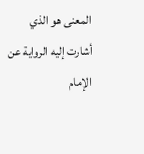المعنى هو الذي أشارت إليه الرواية عن الإمام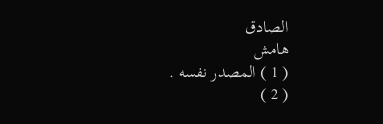الصادق
هامش
( 1 ) المصدر نفسه .
( 2 )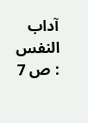آداب النفس : ص 7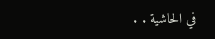في الحاشية . .